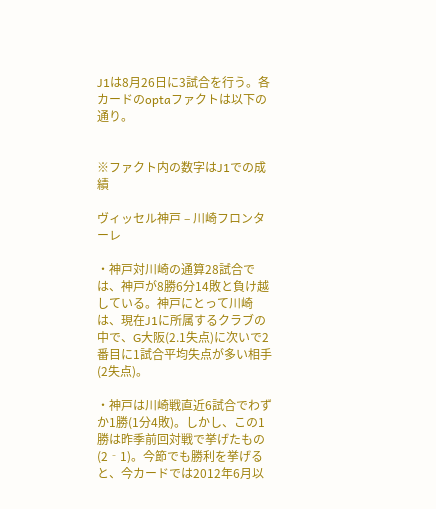J1は8月26日に3試合を行う。各カードのoptaファクトは以下の通り。


※ファクト内の数字はJ1での成績

ヴィッセル神戸 – 川崎フロンターレ

・神戸対川崎の通算28試合では、神戸が8勝6分14敗と負け越している。神戸にとって川崎は、現在J1に所属するクラブの中で、G大阪(2.1失点)に次いで2番目に1試合平均失点が多い相手(2失点)。

・神戸は川崎戦直近6試合でわずか1勝(1分4敗)。しかし、この1勝は昨季前回対戦で挙げたもの(2‐1)。今節でも勝利を挙げると、今カードでは2012年6月以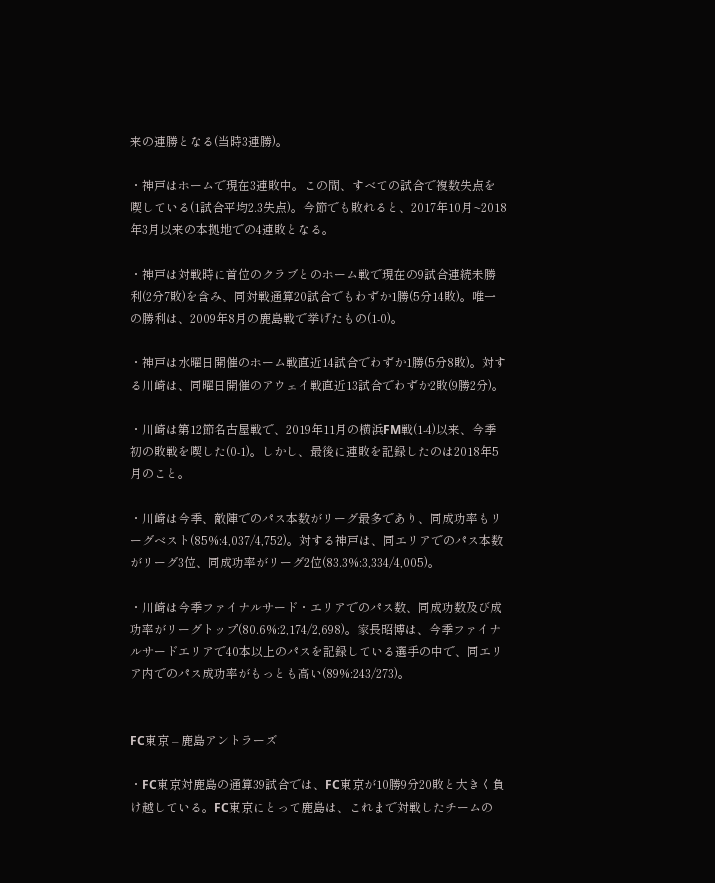来の連勝となる(当時3連勝)。

・神戸はホームで現在3連敗中。この間、すべての試合で複数失点を喫している(1試合平均2.3失点)。今節でも敗れると、2017年10月~2018年3月以来の本拠地での4連敗となる。

・神戸は対戦時に首位のクラブとのホーム戦で現在の9試合連続未勝利(2分7敗)を含み、同対戦通算20試合でもわずか1勝(5分14敗)。唯一の勝利は、2009年8月の鹿島戦で挙げたもの(1-0)。

・神戸は水曜日開催のホーム戦直近14試合でわずか1勝(5分8敗)。対する川崎は、同曜日開催のアウェイ戦直近13試合でわずか2敗(9勝2分)。

・川崎は第12節名古屋戦で、2019年11月の横浜FM戦(1-4)以来、今季初の敗戦を喫した(0-1)。しかし、最後に連敗を記録したのは2018年5月のこと。

・川崎は今季、敵陣でのパス本数がリーグ最多であり、同成功率もリーグベスト(85%:4,037/4,752)。対する神戸は、同エリアでのパス本数がリーグ3位、同成功率がリーグ2位(83.3%:3,334/4,005)。

・川崎は今季ファイナルサード・エリアでのパス数、同成功数及び成功率がリーグトップ(80.6%:2,174/2,698)。家長昭博は、今季ファイナルサードエリアで40本以上のパスを記録している選手の中で、同エリア内でのパス成功率がもっとも高い(89%:243/273)。


FC東京 – 鹿島アントラーズ

・FC東京対鹿島の通算39試合では、FC東京が10勝9分20敗と大きく負け越している。FC東京にとって鹿島は、これまで対戦したチームの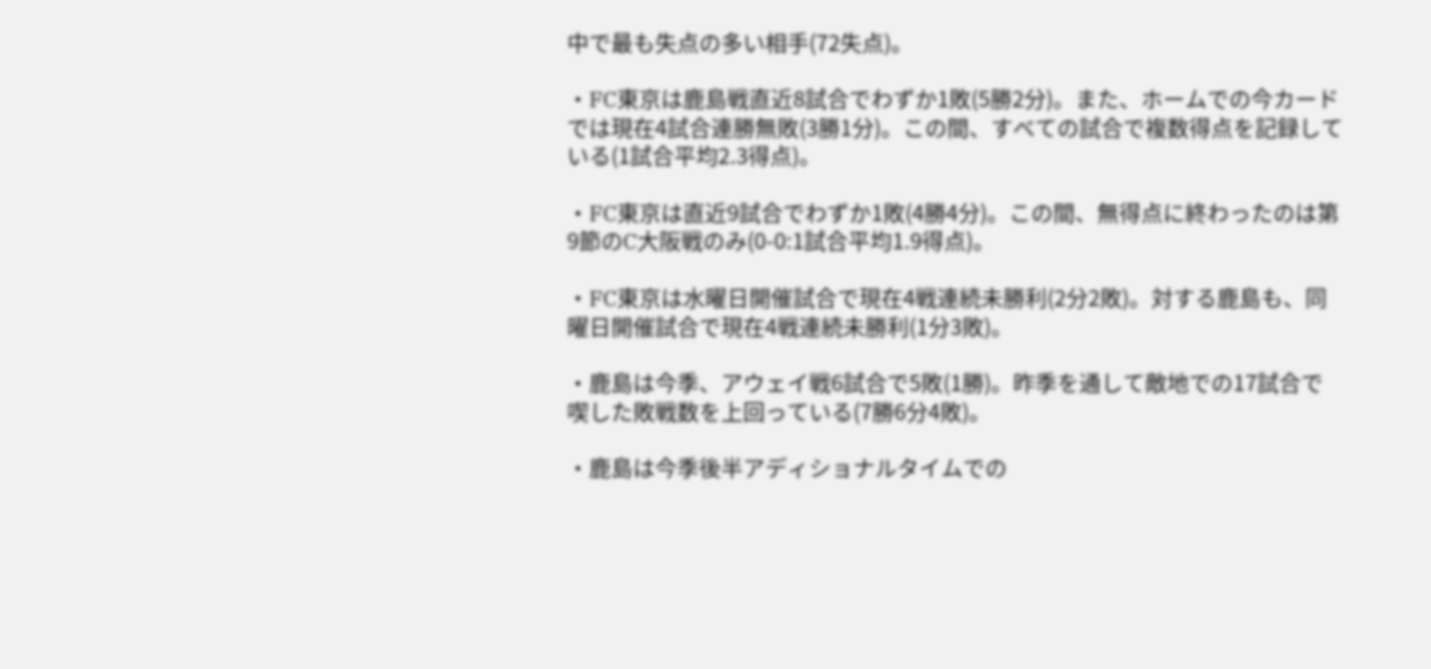中で最も失点の多い相手(72失点)。

・FC東京は鹿島戦直近8試合でわずか1敗(5勝2分)。また、ホームでの今カードでは現在4試合連勝無敗(3勝1分)。この間、すべての試合で複数得点を記録している(1試合平均2.3得点)。

・FC東京は直近9試合でわずか1敗(4勝4分)。この間、無得点に終わったのは第9節のC大阪戦のみ(0-0:1試合平均1.9得点)。

・FC東京は水曜日開催試合で現在4戦連続未勝利(2分2敗)。対する鹿島も、同曜日開催試合で現在4戦連続未勝利(1分3敗)。

・鹿島は今季、アウェイ戦6試合で5敗(1勝)。昨季を通して敵地での17試合で喫した敗戦数を上回っている(7勝6分4敗)。

・鹿島は今季後半アディショナルタイムでの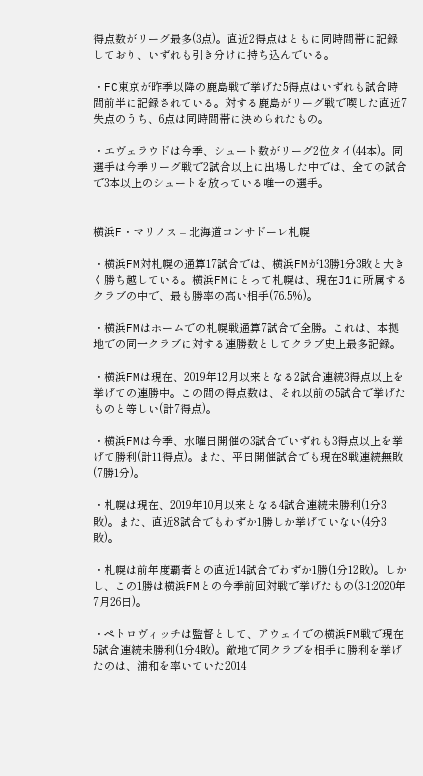得点数がリーグ最多(3点)。直近2得点はともに同時間帯に記録しており、いずれも引き分けに持ち込んでいる。

・FC東京が昨季以降の鹿島戦で挙げた5得点はいずれも試合時間前半に記録されている。対する鹿島がリーグ戦で喫した直近7失点のうち、6点は同時間帯に決められたもの。

・エヴェラウドは今季、シュート数がリーグ2位タイ(44本)。同選手は今季リーグ戦で2試合以上に出場した中では、全ての試合で3本以上のシュートを放っている唯一の選手。


横浜F・マリノス – 北海道コンサドーレ札幌

・横浜FM対札幌の通算17試合では、横浜FMが13勝1分3敗と大きく勝ち越している。横浜FMにとって札幌は、現在J1に所属するクラブの中で、最も勝率の高い相手(76.5%)。

・横浜FMはホームでの札幌戦通算7試合で全勝。これは、本拠地での同一クラブに対する連勝数としてクラブ史上最多記録。

・横浜FMは現在、2019年12月以来となる2試合連続3得点以上を挙げての連勝中。この間の得点数は、それ以前の5試合で挙げたものと等しい(計7得点)。

・横浜FMは今季、水曜日開催の3試合でいずれも3得点以上を挙げて勝利(計11得点)。また、平日開催試合でも現在8戦連続無敗(7勝1分)。

・札幌は現在、2019年10月以来となる4試合連続未勝利(1分3敗)。また、直近8試合でもわずか1勝しか挙げていない(4分3敗)。

・札幌は前年度覇者との直近14試合でわずか1勝(1分12敗)。しかし、この1勝は横浜FMとの今季前回対戦で挙げたもの(3-1:2020年7月26日)。

・ペトロヴィッチは監督として、アウェイでの横浜FM戦で現在5試合連続未勝利(1分4敗)。敵地で同クラブを相手に勝利を挙げたのは、浦和を率いていた2014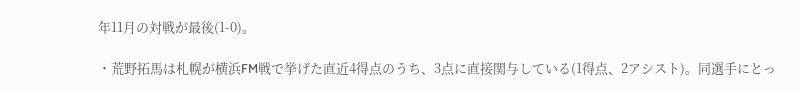年11月の対戦が最後(1-0)。

・荒野拓馬は札幌が横浜FM戦で挙げた直近4得点のうち、3点に直接関与している(1得点、2アシスト)。同選手にとっ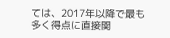ては、2017年以降で最も多く得点に直接関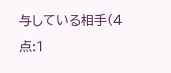与している相手(4点:1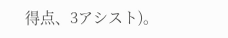得点、3アシスト)。